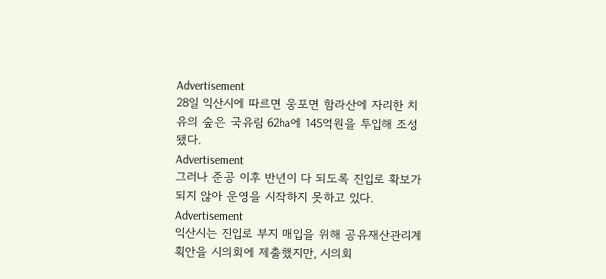Advertisement
28일 익산시에 따르면 웅포면 함라산에 자리한 치유의 숲은 국유림 62㏊에 145억원을 투입해 조성됐다.
Advertisement
그러나 준공 이후 반년이 다 되도록 진입로 확보가 되지 않아 운영을 시작하지 못하고 있다.
Advertisement
익산시는 진입로 부지 매입을 위해 공유재산관리계획안을 시의회에 제출했지만, 시의회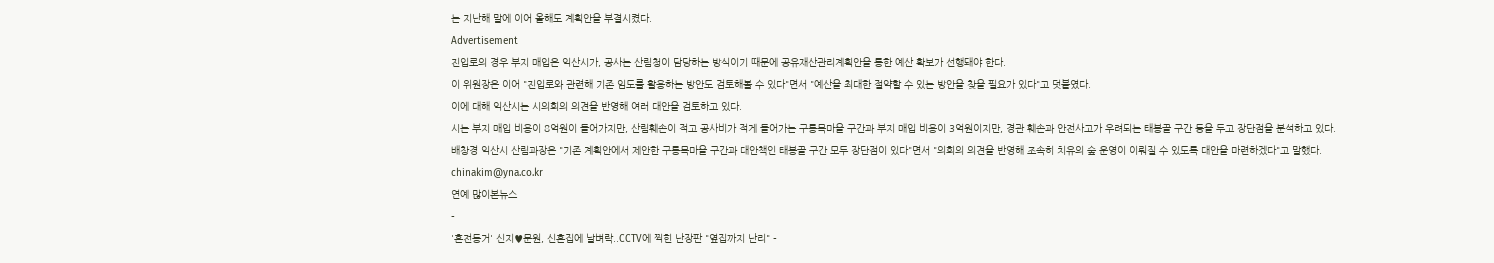는 지난해 말에 이어 올해도 계획안을 부결시켰다.
Advertisement
진입로의 경우 부지 매입은 익산시가, 공사는 산림청이 담당하는 방식이기 때문에 공유재산관리계획안을 통한 예산 확보가 선행돼야 한다.
이 위원장은 이어 "진입로와 관련해 기존 임도를 활용하는 방안도 검토해볼 수 있다"면서 "예산을 최대한 절약할 수 있는 방안을 찾을 필요가 있다"고 덧붙였다.
이에 대해 익산시는 시의회의 의견을 반영해 여러 대안을 검토하고 있다.
시는 부지 매입 비용이 8억원이 들어가지만, 산림훼손이 적고 공사비가 적게 들어가는 구룡목마을 구간과 부지 매입 비용이 3억원이지만, 경관 훼손과 안전사고가 우려되는 태봉골 구간 등을 두고 장단점을 분석하고 있다.
배창경 익산시 산림과장은 "기존 계획안에서 제안한 구룡목마을 구간과 대안책인 태봉골 구간 모두 장단점이 있다"면서 "의회의 의견을 반영해 조속히 치유의 숲 운영이 이뤄질 수 있도록 대안을 마련하겠다"고 말했다.
chinakim@yna.co.kr
연예 많이본뉴스
-
'혼전동거' 신지♥문원, 신혼집에 날벼락..CCTV에 찍힌 난장판 "옆집까지 난리" -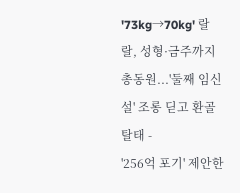'73kg→70kg' 랄랄, 성형·금주까지 총동원...'둘째 임신설' 조롱 딛고 환골탈태 -
'256억 포기' 제안한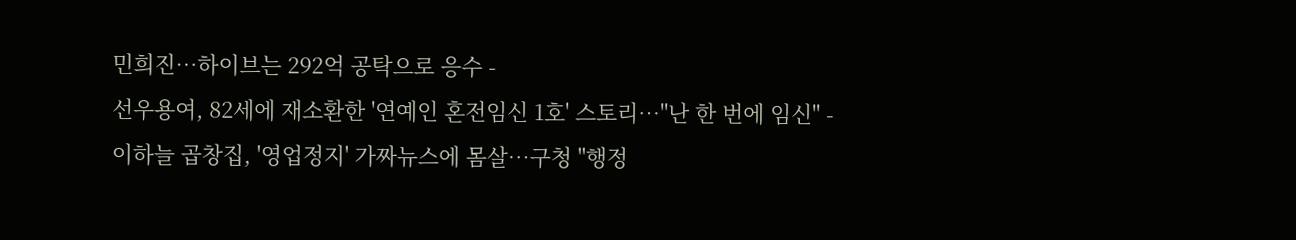민희진…하이브는 292억 공탁으로 응수 -
선우용여, 82세에 재소환한 '연예인 혼전임신 1호' 스토리…"난 한 번에 임신" -
이하늘 곱창집, '영업정지' 가짜뉴스에 몸살…구청 "행정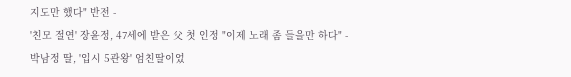지도만 했다" 반전 -
'친모 절연' 장윤정, 47세에 받은 父 첫 인정 "이제 노래 좀 들을만 하다" -
박남정 딸, '입시 5관왕' 엄친딸이었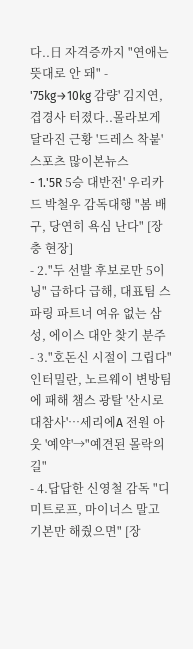다..日 자격증까지 "연애는 뜻대로 안 돼" -
'75kg→10kg 감량' 김지연, 겹경사 터졌다..몰라보게 달라진 근황 '드레스 착붙'
스포츠 많이본뉴스
- 1.'5R 5승 대반전' 우리카드 박철우 감독대행 "봄 배구, 당연히 욕심 난다" [장충 현장]
- 2."두 선발 후보로만 5이닝" 급하다 급해, 대표팀 스파링 파트너 여유 없는 삼성, 에이스 대안 찾기 분주
- 3."호돈신 시절이 그립다" 인터밀란, 노르웨이 변방팀에 패해 챔스 광탈 '산시로 대참사'…세리에A 전원 아웃 '예약'→"예견된 몰락의 길"
- 4.답답한 신영철 감독 "디미트로프, 마이너스 말고 기본만 해줬으면" [장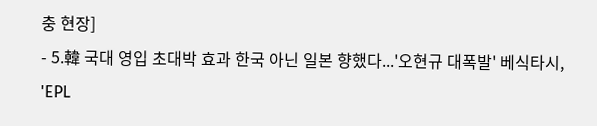충 현장]
- 5.韓 국대 영입 초대박 효과 한국 아닌 일본 향했다...'오현규 대폭발' 베식타시, 'EPL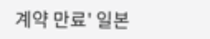계약 만료' 일본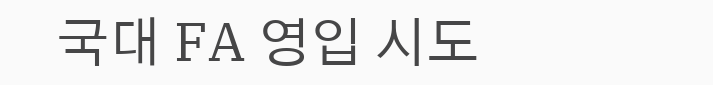국대 FA 영입 시도